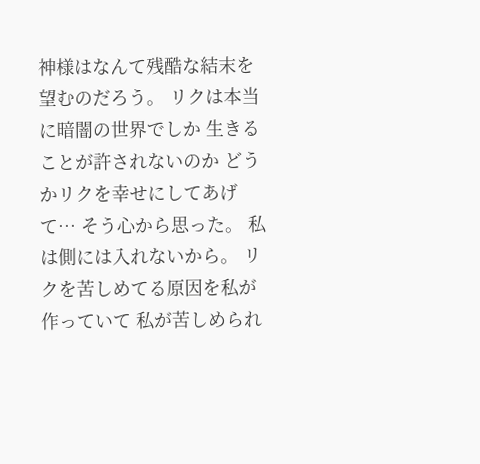神様はなんて残酷な結末を望むのだろう。 リクは本当に暗闇の世界でしか 生きることが許されないのか どうかリクを幸せにしてあげて… そう心から思った。 私は側には入れないから。 リクを苦しめてる原因を私が作っていて 私が苦しめられ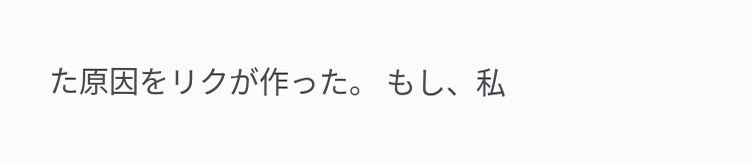た原因をリクが作った。 もし、私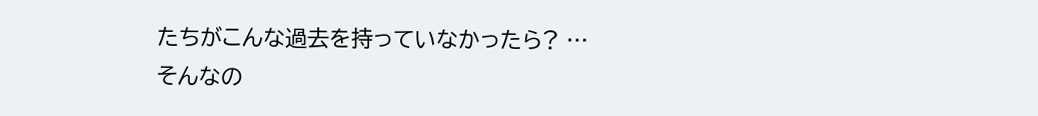たちがこんな過去を持っていなかったら? …そんなの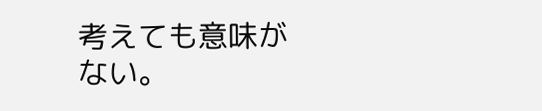考えても意味がない。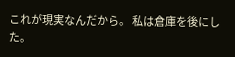これが現実なんだから。 私は倉庫を後にした。